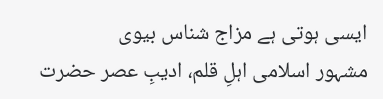ایسی ہوتی ہے مزاج شناس بیوی
مشہور اسلامی اہلِ قلم، ادیبِ عصر حضرت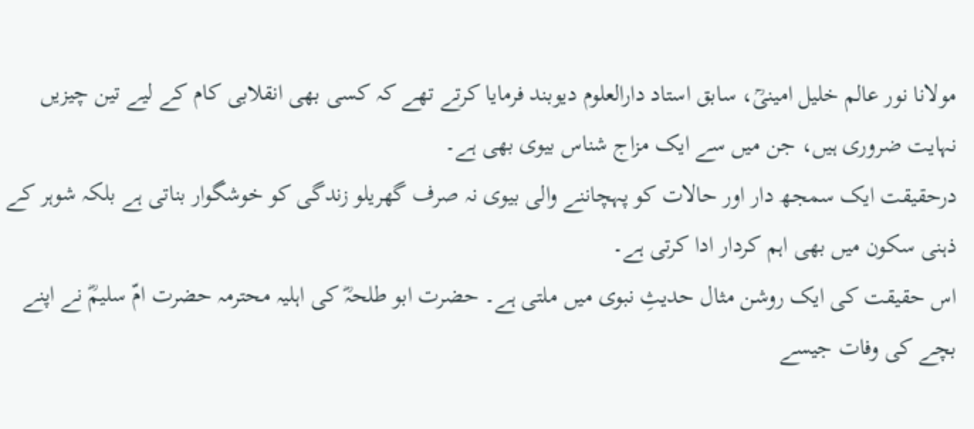مولانا نور عالم خلیل امینیؒ، سابق استاد دارالعلوم دیوبند فرمایا کرتے تھے کہ کسی بھی انقلابی کام کے لیے تین چیزیں نہایت ضروری ہیں، جن میں سے ایک مزاج شناس بیوی بھی ہے۔
درحقیقت ایک سمجھ دار اور حالات کو پہچاننے والی بیوی نہ صرف گھریلو زندگی کو خوشگوار بناتی ہے بلکہ شوہر کے ذہنی سکون میں بھی اہم کردار ادا کرتی ہے۔
اس حقیقت کی ایک روشن مثال حدیثِ نبوی میں ملتی ہے۔ حضرت ابو طلحہؓ کی اہلیہ محترمہ حضرت امّ سلیمؓ نے اپنے بچے کی وفات جیسے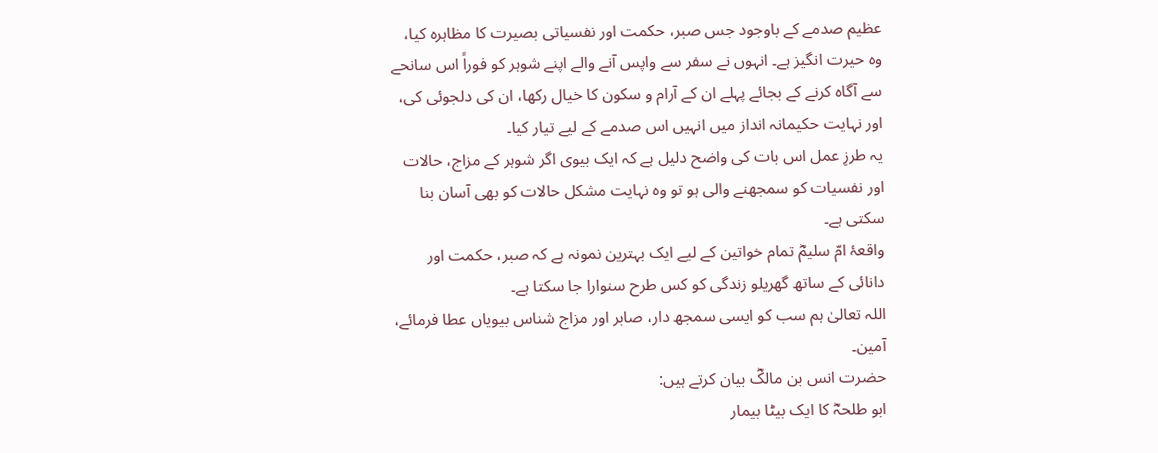عظیم صدمے کے باوجود جس صبر، حکمت اور نفسیاتی بصیرت کا مظاہرہ کیا، وہ حیرت انگیز ہے۔ انہوں نے سفر سے واپس آنے والے اپنے شوہر کو فوراً اس سانحے سے آگاہ کرنے کے بجائے پہلے ان کے آرام و سکون کا خیال رکھا، ان کی دلجوئی کی، اور نہایت حکیمانہ انداز میں انہیں اس صدمے کے لیے تیار کیا۔
یہ طرزِ عمل اس بات کی واضح دلیل ہے کہ ایک بیوی اگر شوہر کے مزاج، حالات اور نفسیات کو سمجھنے والی ہو تو وہ نہایت مشکل حالات کو بھی آسان بنا سکتی ہے۔
واقعۂ امّ سلیمؓ تمام خواتین کے لیے ایک بہترین نمونہ ہے کہ صبر، حکمت اور دانائی کے ساتھ گھریلو زندگی کو کس طرح سنوارا جا سکتا ہے۔
اللہ تعالیٰ ہم سب کو ایسی سمجھ دار، صابر اور مزاج شناس بیویاں عطا فرمائے، آمین۔
حضرت انس بن مالکؓ بیان کرتے ہیں:
ابو طلحہؓ کا ایک بیٹا بیمار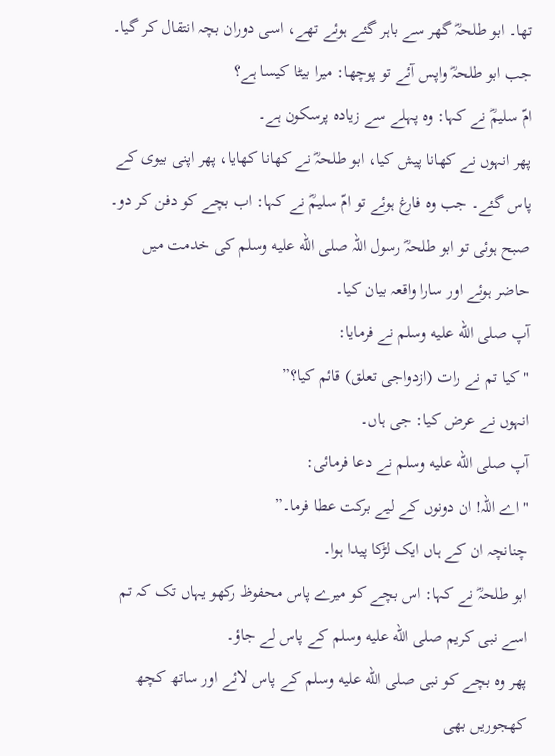تھا۔ ابو طلحہؓ گھر سے باہر گئے ہوئے تھے، اسی دوران بچہ انتقال کر گیا۔
جب ابو طلحہؓ واپس آئے تو پوچھا: میرا بیٹا کیسا ہے؟
امّ سلیمؓ نے کہا: وہ پہلے سے زیادہ پرسکون ہے۔
پھر انہوں نے کھانا پیش کیا، ابو طلحہؓ نے کھانا کھایا، پھر اپنی بیوی کے پاس گئے۔ جب وہ فارغ ہوئے تو امّ سلیمؓ نے کہا: اب بچے کو دفن کر دو۔
صبح ہوئی تو ابو طلحہؓ رسول اللہ صلى الله عليه وسلم کی خدمت میں حاضر ہوئے اور سارا واقعہ بیان کیا۔
آپ صلى الله عليه وسلم نے فرمایا:
"کیا تم نے رات (ازدواجی تعلق) قائم کیا؟”
انہوں نے عرض کیا: جی ہاں۔
آپ صلى الله عليه وسلم نے دعا فرمائی:
"اے اللہ! ان دونوں کے لیے برکت عطا فرما۔”
چنانچہ ان کے ہاں ایک لڑکا پیدا ہوا۔
ابو طلحہؓ نے کہا: اس بچے کو میرے پاس محفوظ رکھو یہاں تک کہ تم اسے نبی کریم صلى الله عليه وسلم کے پاس لے جاؤ۔
پھر وہ بچے کو نبی صلى الله عليه وسلم کے پاس لائے اور ساتھ کچھ کھجوریں بھی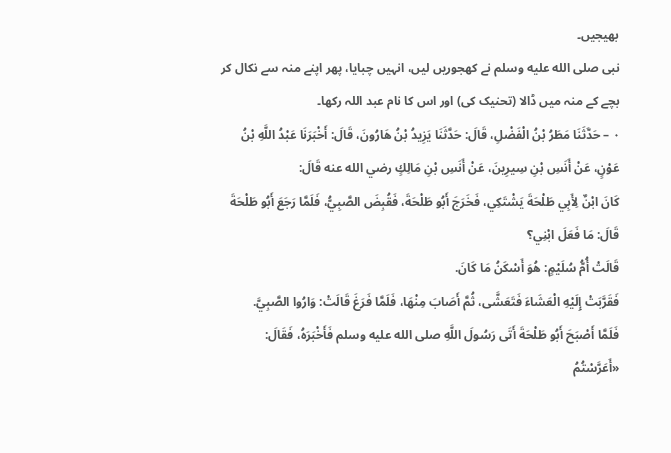بھیجیں۔
نبی صلى الله عليه وسلم نے کھجوریں لیں، انہیں چبایا، پھر اپنے منہ سے نکال کر بچے کے منہ میں ڈالا (تحنیک کی) اور اس کا نام عبد اللہ رکھا۔
٠ – حَدَّثَنَا مَطَرُ بْنُ الْفَضْلِ، قَالَ: حَدَّثَنَا يَزِيدُ بْنُ هَارُونَ، قَالَ: أَخْبَرَنَا عَبْدُ اللَّهِ بْنُ عَوْنٍ، عَنْ أَنَسِ بْنِ سِيرِينَ، عَنْ أَنَسِ بْنِ مَالِكٍ رضي الله عنه قَالَ:
كَانَ ابْنٌ لِأَبِي طَلْحَةَ يَشْتَكِي، فَخَرَجَ أَبُو طَلْحَةَ، فَقُبِضَ الصَّبِيُّ، فَلَمَّا رَجَعَ أَبُو طَلْحَةَ قَالَ: مَا فَعَلَ ابْنِي؟
قَالَتْ أُمُّ سُلَيْمٍ: هُوَ أَسْكَنُ مَا كَانَ.
فَقَرَّبَتْ إِلَيْهِ الْعَشَاءَ فَتَعَشَّى، ثُمَّ أَصَابَ مِنْهَا، فَلَمَّا فَرَغَ قَالَتْ: وَارُوا الصَّبِيَّ.
فَلَمَّا أَصْبَحَ أَبُو طَلْحَةَ أَتَى رَسُولَ اللَّهِ صلى الله عليه وسلم فَأَخْبَرَهُ، فَقَالَ: «أَعَرَّسْتُمُ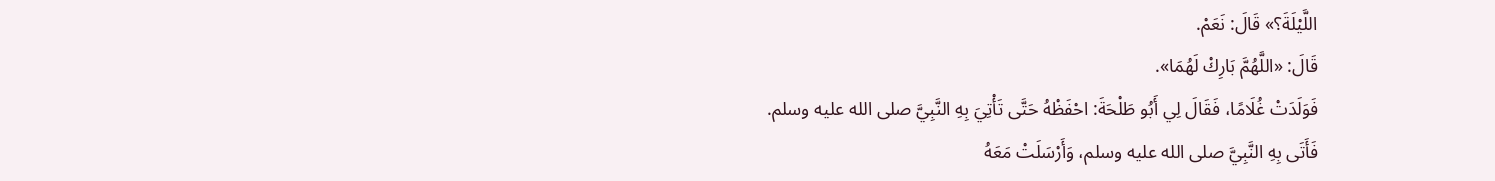اللَّيْلَةَ؟» قَالَ: نَعَمْ.
قَالَ: «اللَّهُمَّ بَارِكْ لَهُمَا».
فَوَلَدَتْ غُلَامًا، فَقَالَ لِي أَبُو طَلْحَةَ: احْفَظْهُ حَتَّى تَأْتِيَ بِهِ النَّبِيَّ صلى الله عليه وسلم.
فَأَتَى بِهِ النَّبِيَّ صلى الله عليه وسلم، وَأَرْسَلَتْ مَعَهُ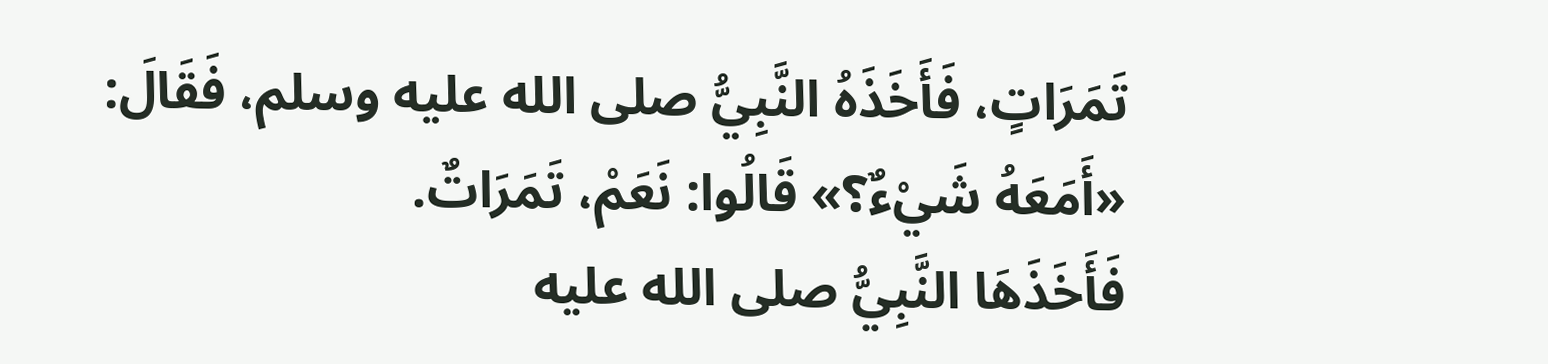تَمَرَاتٍ، فَأَخَذَهُ النَّبِيُّ صلى الله عليه وسلم، فَقَالَ: «أَمَعَهُ شَيْءٌ؟» قَالُوا: نَعَمْ، تَمَرَاتٌ.
فَأَخَذَهَا النَّبِيُّ صلى الله عليه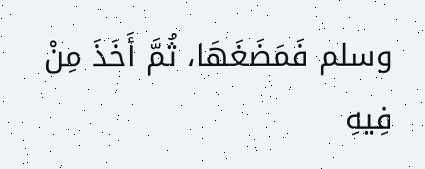وسلم فَمَضَغَهَا، ثُمَّ أَخَذَ مِنْ فِيهِ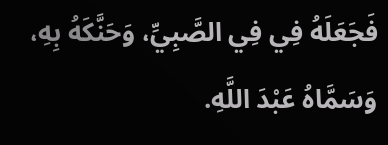فَجَعَلَهُ فِي فِي الصَّبِيِّ، وَحَنَّكَهُ بِهِ، وَسَمَّاهُ عَبْدَ اللَّهِ.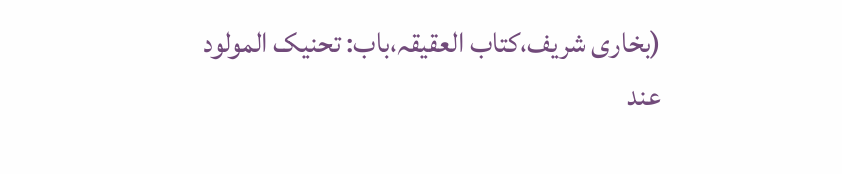(بخاری شریف،کتاب العقیقہ،باب: تحنیک المولود عند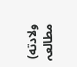ولادته)
مطالعہ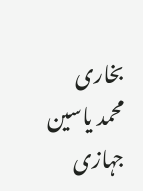بخاری
محمد یاسین جہازی